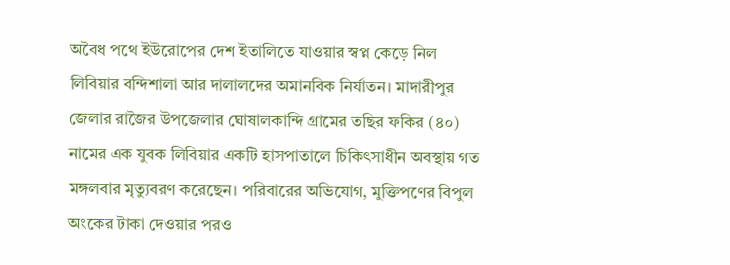অবৈধ পথে ইউরোপের দেশ ইতালিতে যাওয়ার স্বপ্ন কেড়ে নিল লিবিয়ার বন্দিশালা আর দালালদের অমানবিক নির্যাতন। মাদারীপুর জেলার রাজৈর উপজেলার ঘোষালকান্দি গ্রামের তছির ফকির (৪০) নামের এক যুবক লিবিয়ার একটি হাসপাতালে চিকিৎসাধীন অবস্থায় গত মঙ্গলবার মৃত্যুবরণ করেছেন। পরিবারের অভিযোগ, মুক্তিপণের বিপুল অংকের টাকা দেওয়ার পরও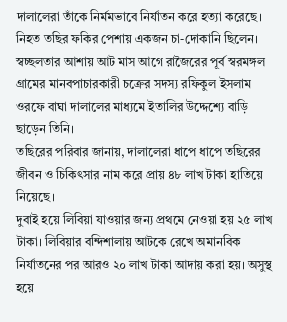দালালেরা তাঁকে নির্মমভাবে নির্যাতন করে হত্যা করেছে।
নিহত তছির ফকির পেশায় একজন চা-দোকানি ছিলেন। স্বচ্ছলতার আশায় আট মাস আগে রাজৈরের পূর্ব স্বরমঙ্গল গ্রামের মানবপাচারকারী চক্রের সদস্য রফিকুল ইসলাম ওরফে বাঘা দালালের মাধ্যমে ইতালির উদ্দেশ্যে বাড়ি ছাড়েন তিনি।
তছিরের পরিবার জানায়, দালালেরা ধাপে ধাপে তছিরের জীবন ও চিকিৎসার নাম করে প্রায় ৪৮ লাখ টাকা হাতিয়ে নিয়েছে।
দুবাই হয়ে লিবিয়া যাওয়ার জন্য প্রথমে নেওয়া হয় ২৫ লাখ টাকা। লিবিয়ার বন্দিশালায় আটকে রেখে অমানবিক নির্যাতনের পর আরও ২০ লাখ টাকা আদায় করা হয়। অসুস্থ হয়ে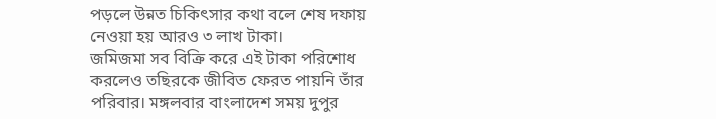পড়লে উন্নত চিকিৎসার কথা বলে শেষ দফায় নেওয়া হয় আরও ৩ লাখ টাকা।
জমিজমা সব বিক্রি করে এই টাকা পরিশোধ করলেও তছিরকে জীবিত ফেরত পায়নি তাঁর পরিবার। মঙ্গলবার বাংলাদেশ সময় দুপুর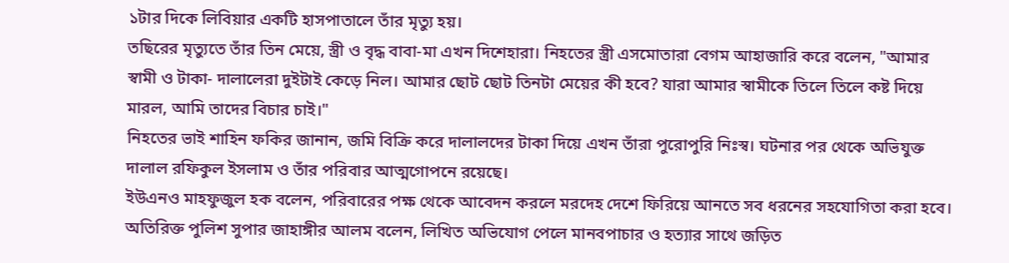১টার দিকে লিবিয়ার একটি হাসপাতালে তাঁর মৃত্যু হয়।
তছিরের মৃত্যুতে তাঁর তিন মেয়ে, স্ত্রী ও বৃদ্ধ বাবা-মা এখন দিশেহারা। নিহতের স্ত্রী এসমোতারা বেগম আহাজারি করে বলেন, "আমার স্বামী ও টাকা- দালালেরা দুইটাই কেড়ে নিল। আমার ছোট ছোট তিনটা মেয়ের কী হবে? যারা আমার স্বামীকে তিলে তিলে কষ্ট দিয়ে মারল, আমি তাদের বিচার চাই।"
নিহতের ভাই শাহিন ফকির জানান, জমি বিক্রি করে দালালদের টাকা দিয়ে এখন তাঁরা পুরোপুরি নিঃস্ব। ঘটনার পর থেকে অভিযুক্ত দালাল রফিকুল ইসলাম ও তাঁর পরিবার আত্মগোপনে রয়েছে।
ইউএনও মাহফুজুল হক বলেন, পরিবারের পক্ষ থেকে আবেদন করলে মরদেহ দেশে ফিরিয়ে আনতে সব ধরনের সহযোগিতা করা হবে।
অতিরিক্ত পুলিশ সুপার জাহাঙ্গীর আলম বলেন, লিখিত অভিযোগ পেলে মানবপাচার ও হত্যার সাথে জড়িত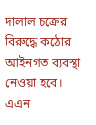দালাল চক্রের বিরুদ্ধে কঠোর আইনগত ব্যবস্থা নেওয়া হবে।
এএন